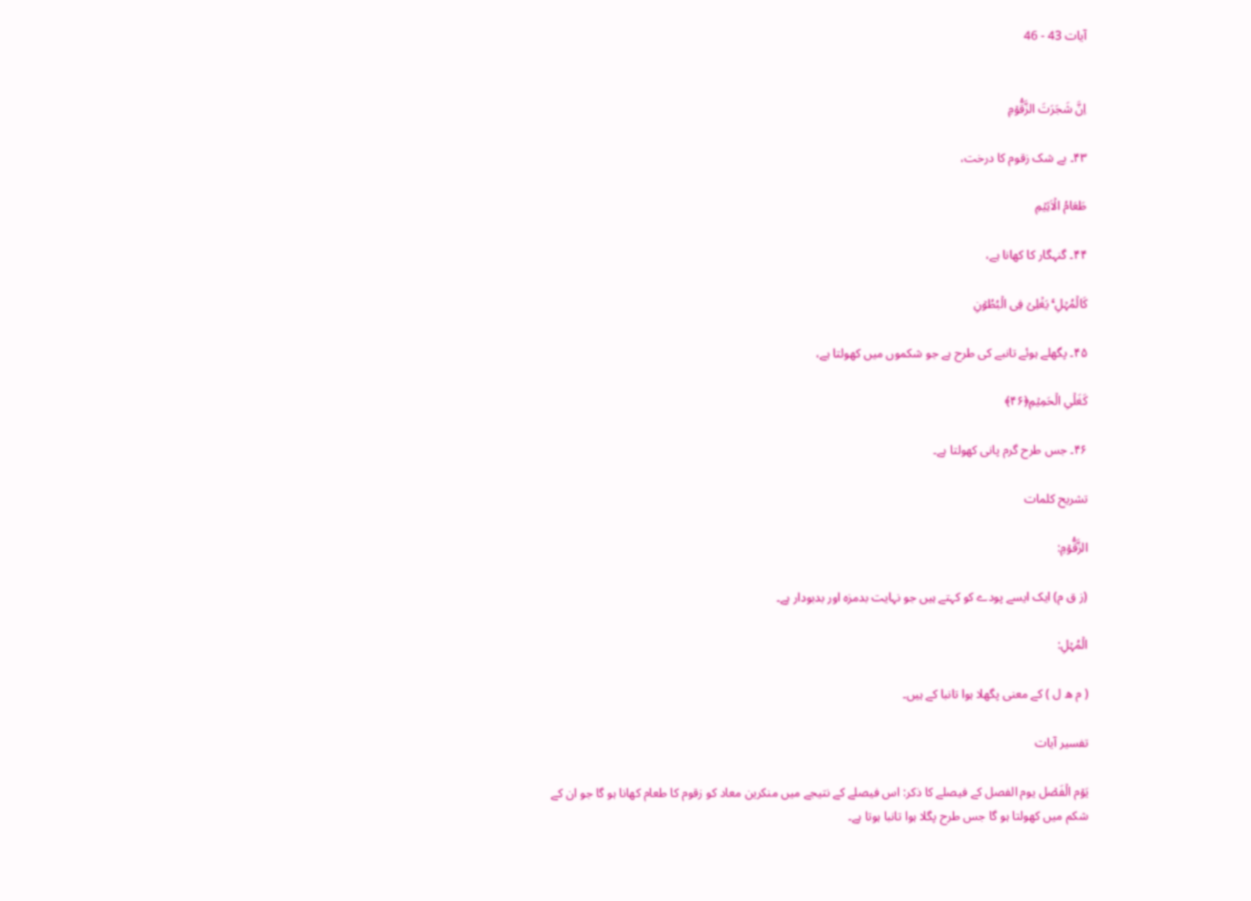آیات 43 - 46


اِنَّ شَجَرَتَ الزَّقُّوۡمِ

۴۳۔ بے شک زقوم کا درخت،

طَعَامُ الۡاَثِیۡمِ

۴۴۔ گنہگار کا کھانا ہے،

کَالۡمُہۡلِ ۚۛ یَغۡلِیۡ فِی الۡبُطُوۡنِ

۴۵۔ پگھلے ہوئے تانبے کی طرح ہے جو شکموں میں کھولتا ہے،

کَغَلۡیِ الۡحَمِیۡمِ﴿۴۶﴾

۴۶۔ جس طرح گرم پانی کھولتا ہے۔

تشریح کلمات

الزَّقُّوۡمِ:

(ز ق م) ایک ایسے پودے کو کہتے ہیں جو نہایت بدمزہ اور بدبودار ہے۔

الۡمُہۡلِ:

( م ھ ل ) کے معنی پگھلا ہوا تانبا کے ہیں۔

تفسیر آیات

یَوۡم الۡفَصۡل یوم الفصل کے فیصلے کا ذکر: اس فیصلے کے نتیجے میں منکرین معاد کو زقوم کا طعام کھانا ہو گا جو ان کے شکم میں کھولتا ہو گا جس طرح پگلا ہوا تانبا ہوتا ہے۔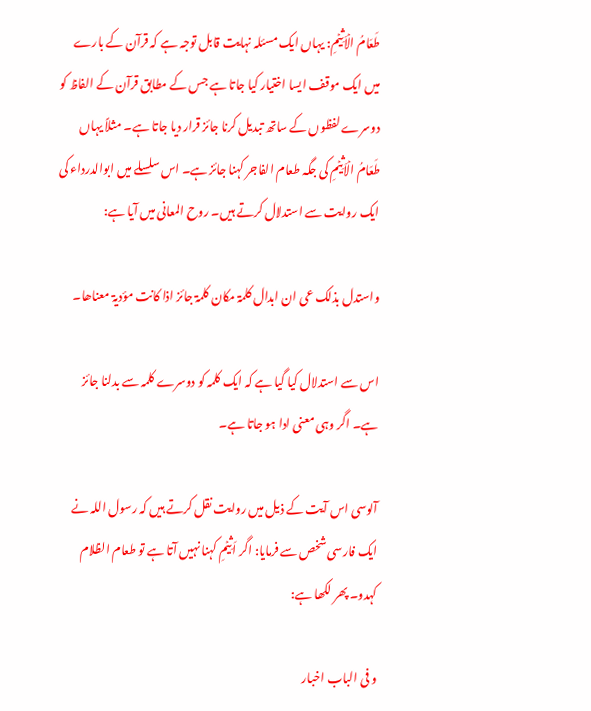طَعَامُ الۡاَثِیۡمِ: یہاں ایک مسئلہ نہایت قابل توجہ ہے کہ قرآن کے بارے میں ایک موقف ایسا اختیار کیا جاتا ہے جس کے مطابق قرآن کے الفاظ کو دوسرے لفظوں کے ساتھ تبدیل کرنا جائز قرار دیا جاتا ہے۔ مثلاً یہاں طَعَامُ الۡاَثِیۡمِ کی جگہ طعام الفاجر کہنا جائز ہے۔ اس سلسلے میں ابوالدرداء کی ایک روایت سے استدلال کرتے ہیں۔ روح المعانی میں آیا ہے:

واستدل بذلک عی ان ابدال کلمۃ مکان کلمۃ جائز اذا کانت مؤدیۃ معناھا۔

اس سے استدلال کیا گیا ہے کہ ایک کلمہ کو دوسرے کلمہ سے بدلنا جائز ہے۔ اگر وہی معنی ادا ہو جاتا ہے۔

آلوسی اس آیت کے ذیل میں روایت نقل کرتے ہیں کہ رسول اللہ نے ایک فارسی شخص سے فرمایا: اگر اَثِیۡمِ کہنا نہیں آتا ہے تو طعام الظلام کہدو۔ پھر لکھا ہے:

و فی الباب اخبار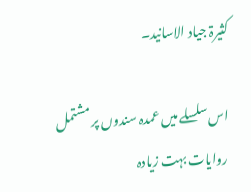کثیرۃ جیاد الاسانید۔

اس سلسلے میں عمدہ سندوں پر مشتمل روایات بہت زیادہ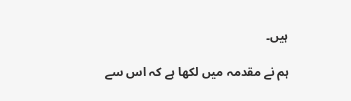ہیں۔

ہم نے مقدمہ میں لکھا ہے کہ اس سے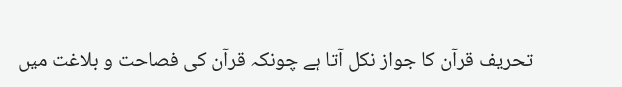تحریف قرآن کا جواز نکل آتا ہے چونکہ قرآن کی فصاحت و بلاغت میں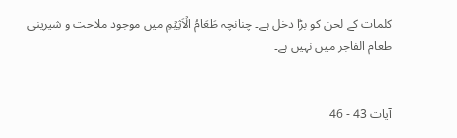کلمات کے لحن کو بڑا دخل ہے۔ چنانچہ طَعَامُ الۡاَثِیۡمِ میں موجود ملاحت و شیرینی طعام الفاجر میں نہیں ہے۔


آیات 43 - 46